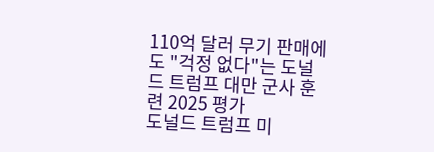110억 달러 무기 판매에도 "걱정 없다"는 도널드 트럼프 대만 군사 훈련 2025 평가
도널드 트럼프 미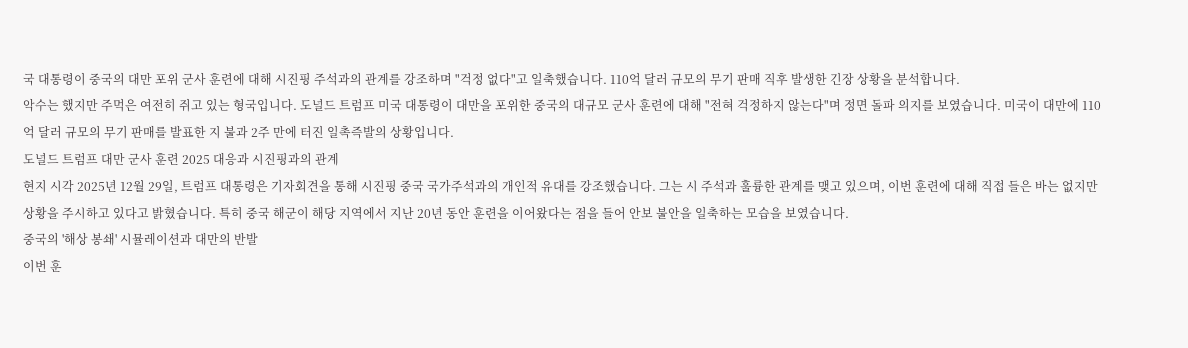국 대통령이 중국의 대만 포위 군사 훈련에 대해 시진핑 주석과의 관계를 강조하며 "걱정 없다"고 일축했습니다. 110억 달러 규모의 무기 판매 직후 발생한 긴장 상황을 분석합니다.
악수는 했지만 주먹은 여전히 쥐고 있는 형국입니다. 도널드 트럼프 미국 대통령이 대만을 포위한 중국의 대규모 군사 훈련에 대해 "전혀 걱정하지 않는다"며 정면 돌파 의지를 보였습니다. 미국이 대만에 110억 달러 규모의 무기 판매를 발표한 지 불과 2주 만에 터진 일촉즉발의 상황입니다.
도널드 트럼프 대만 군사 훈련 2025 대응과 시진핑과의 관계
현지 시각 2025년 12월 29일, 트럼프 대통령은 기자회견을 통해 시진핑 중국 국가주석과의 개인적 유대를 강조했습니다. 그는 시 주석과 훌륭한 관계를 맺고 있으며, 이번 훈련에 대해 직접 들은 바는 없지만 상황을 주시하고 있다고 밝혔습니다. 특히 중국 해군이 해당 지역에서 지난 20년 동안 훈련을 이어왔다는 점을 들어 안보 불안을 일축하는 모습을 보였습니다.
중국의 '해상 봉쇄' 시뮬레이션과 대만의 반발
이번 훈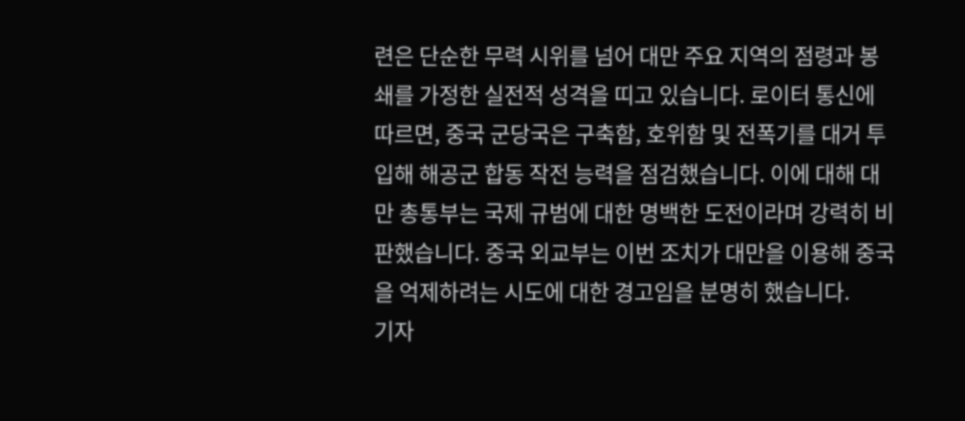련은 단순한 무력 시위를 넘어 대만 주요 지역의 점령과 봉쇄를 가정한 실전적 성격을 띠고 있습니다. 로이터 통신에 따르면, 중국 군당국은 구축함, 호위함 및 전폭기를 대거 투입해 해공군 합동 작전 능력을 점검했습니다. 이에 대해 대만 총통부는 국제 규범에 대한 명백한 도전이라며 강력히 비판했습니다. 중국 외교부는 이번 조치가 대만을 이용해 중국을 억제하려는 시도에 대한 경고임을 분명히 했습니다.
기자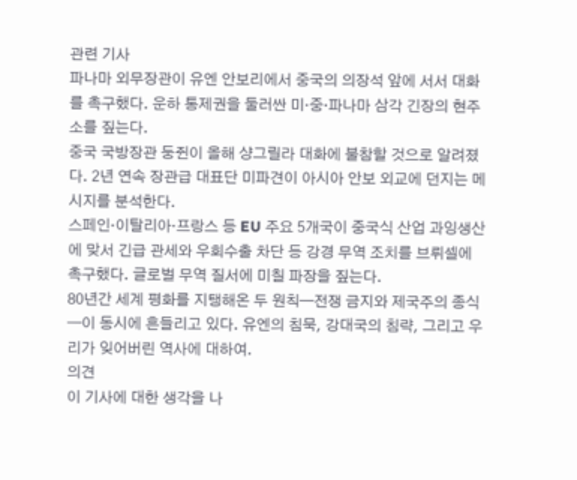관련 기사
파나마 외무장관이 유엔 안보리에서 중국의 의장석 앞에 서서 대화를 촉구했다. 운하 통제권을 둘러싼 미·중·파나마 삼각 긴장의 현주소를 짚는다.
중국 국방장관 둥쥔이 올해 샹그릴라 대화에 불참할 것으로 알려졌다. 2년 연속 장관급 대표단 미파견이 아시아 안보 외교에 던지는 메시지를 분석한다.
스페인·이탈리아·프랑스 등 EU 주요 5개국이 중국식 산업 과잉생산에 맞서 긴급 관세와 우회수출 차단 등 강경 무역 조치를 브뤼셀에 촉구했다. 글로벌 무역 질서에 미칠 파장을 짚는다.
80년간 세계 평화를 지탱해온 두 원칙—전쟁 금지와 제국주의 종식—이 동시에 흔들리고 있다. 유엔의 침묵, 강대국의 침략, 그리고 우리가 잊어버린 역사에 대하여.
의견
이 기사에 대한 생각을 나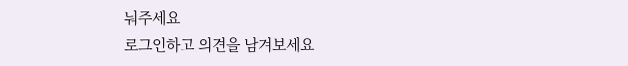눠주세요
로그인하고 의견을 남겨보세요